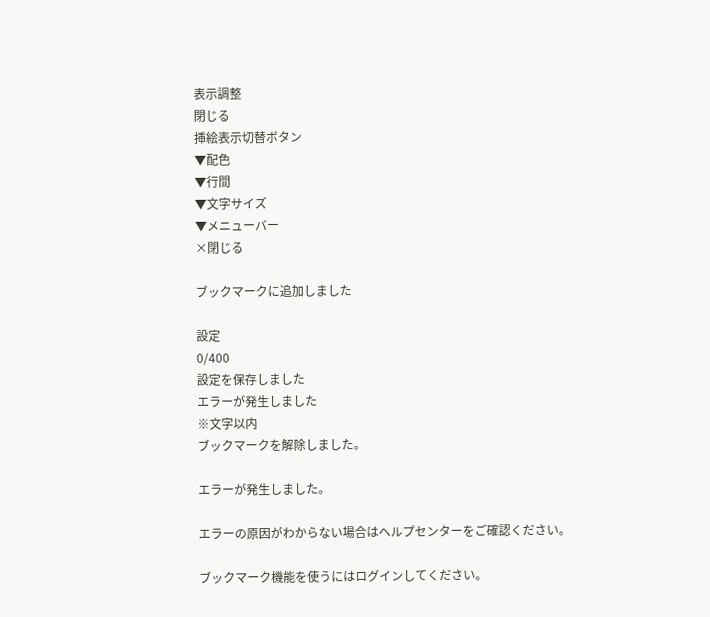表示調整
閉じる
挿絵表示切替ボタン
▼配色
▼行間
▼文字サイズ
▼メニューバー
×閉じる

ブックマークに追加しました

設定
0/400
設定を保存しました
エラーが発生しました
※文字以内
ブックマークを解除しました。

エラーが発生しました。

エラーの原因がわからない場合はヘルプセンターをご確認ください。

ブックマーク機能を使うにはログインしてください。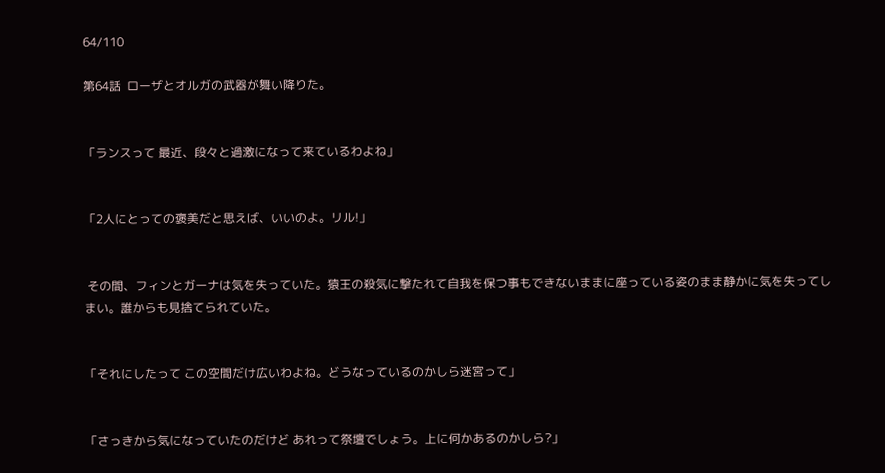64/110

第64話  ローザとオルガの武器が舞い降りた。


「ランスって 最近、段々と過激になって来ているわよね」


「2人にとっての褒美だと思えば、いいのよ。リル!」


 その間、フィンとガーナは気を失っていた。猿王の殺気に撃たれて自我を保つ事もできないままに座っている姿のまま静かに気を失ってしまい。誰からも見捨てられていた。


「それにしたって この空間だけ広いわよね。どうなっているのかしら迷宮って」


「さっきから気になっていたのだけど あれって祭壇でしょう。上に何かあるのかしら?」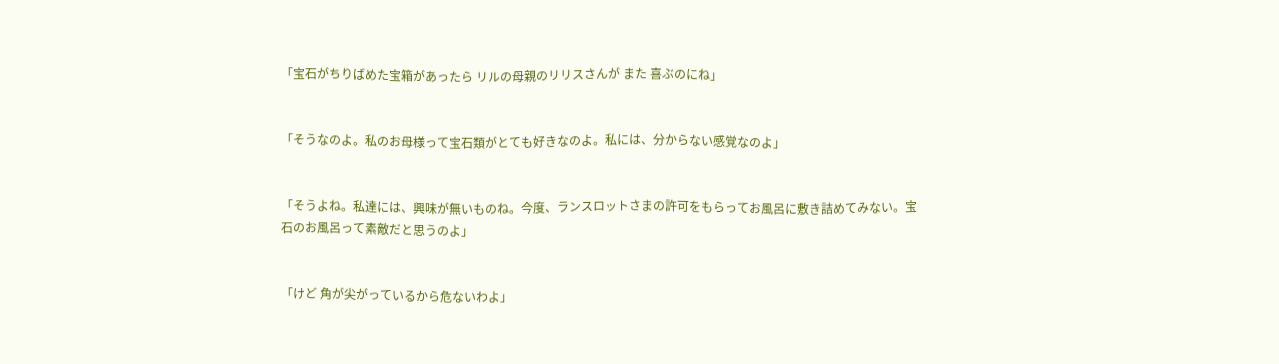「宝石がちりばめた宝箱があったら リルの母親のリリスさんが また 喜ぶのにね」


「そうなのよ。私のお母様って宝石類がとても好きなのよ。私には、分からない感覚なのよ」


「そうよね。私達には、興味が無いものね。今度、ランスロットさまの許可をもらってお風呂に敷き詰めてみない。宝石のお風呂って素敵だと思うのよ」


「けど 角が尖がっているから危ないわよ」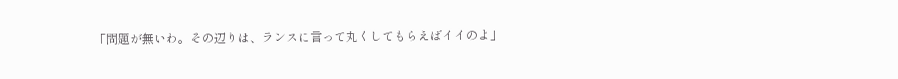「問題が無いわ。その辺りは、ランスに言って丸くしてもらえばイイのよ」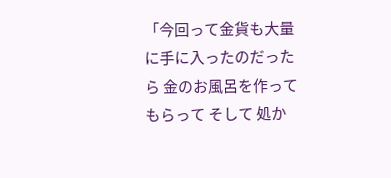「今回って金貨も大量に手に入ったのだったら 金のお風呂を作ってもらって そして 処か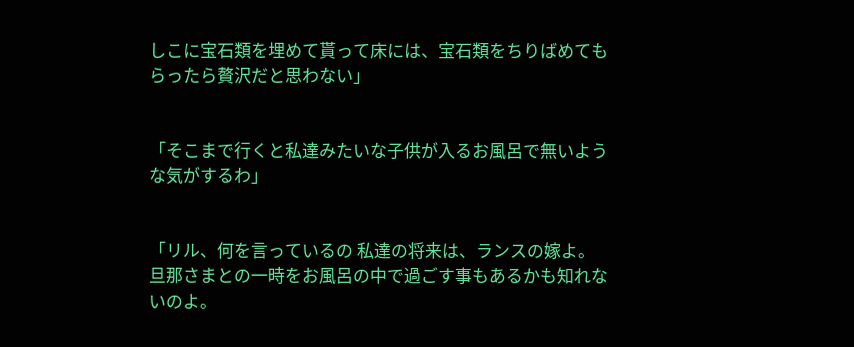しこに宝石類を埋めて貰って床には、宝石類をちりばめてもらったら贅沢だと思わない」


「そこまで行くと私達みたいな子供が入るお風呂で無いような気がするわ」


「リル、何を言っているの 私達の将来は、ランスの嫁よ。旦那さまとの一時をお風呂の中で過ごす事もあるかも知れないのよ。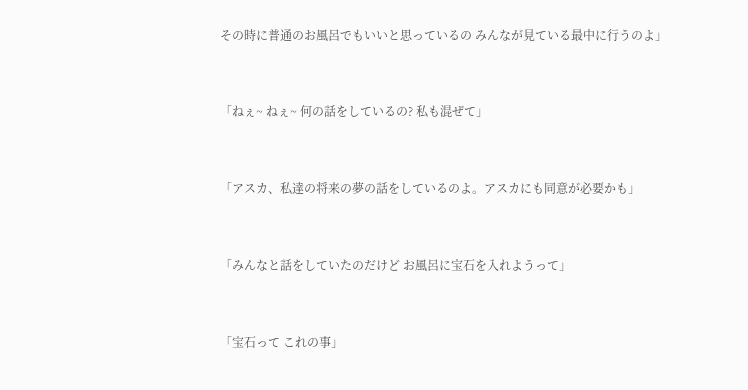その時に普通のお風呂でもいいと思っているの みんなが見ている最中に行うのよ」


「ねぇ~ ねぇ~ 何の話をしているの? 私も混ぜて」


「アスカ、私達の将来の夢の話をしているのよ。アスカにも同意が必要かも」


「みんなと話をしていたのだけど お風呂に宝石を入れようって」


「宝石って これの事」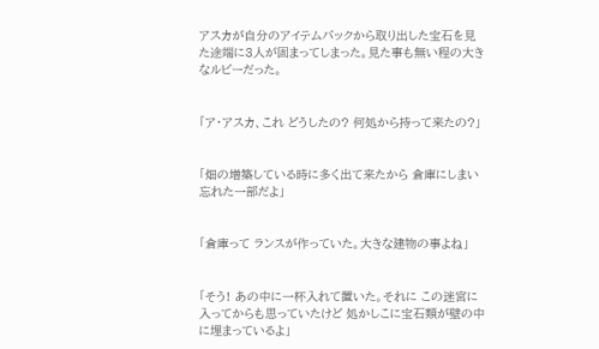アスカが自分のアイテムバックから取り出した宝石を見た途端に3人が固まってしまった。見た事も無い程の大きなルビーだった。


「ア・アスカ、これ どうしたの? 何処から持って来たの?」


「畑の増築している時に多く出て来たから 倉庫にしまい忘れた一部だよ」


「倉庫って ランスが作っていた。大きな建物の事よね」


「そう! あの中に一杯入れて置いた。それに この迷宮に入ってからも思っていたけど 処かしこに宝石類が壁の中に埋まっているよ」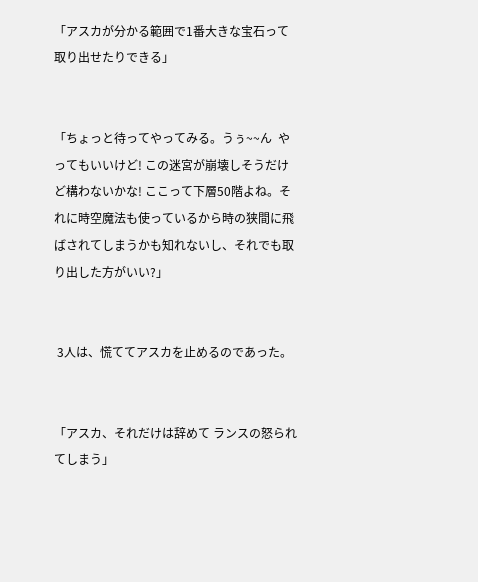「アスカが分かる範囲で1番大きな宝石って取り出せたりできる」


「ちょっと待ってやってみる。うぅ~~ん  やってもいいけど! この迷宮が崩壊しそうだけど構わないかな! ここって下層50階よね。それに時空魔法も使っているから時の狭間に飛ばされてしまうかも知れないし、それでも取り出した方がいい?」


 3人は、慌ててアスカを止めるのであった。


「アスカ、それだけは辞めて ランスの怒られてしまう」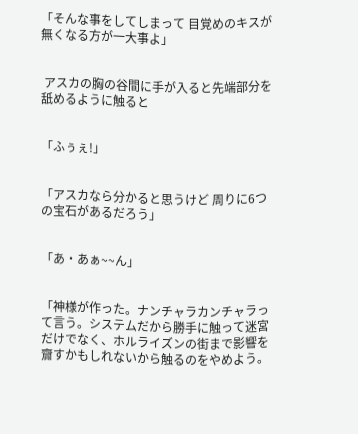「そんな事をしてしまって 目覚めのキスが無くなる方が一大事よ」


 アスカの胸の谷間に手が入ると先端部分を舐めるように触ると


「ふぅぇ!」


「アスカなら分かると思うけど 周りに6つの宝石があるだろう」


「あ・あぁ~~ん」


「神様が作った。ナンチャラカンチャラって言う。システムだから勝手に触って迷宮だけでなく、ホルライズンの街まで影響を齎すかもしれないから触るのをやめよう。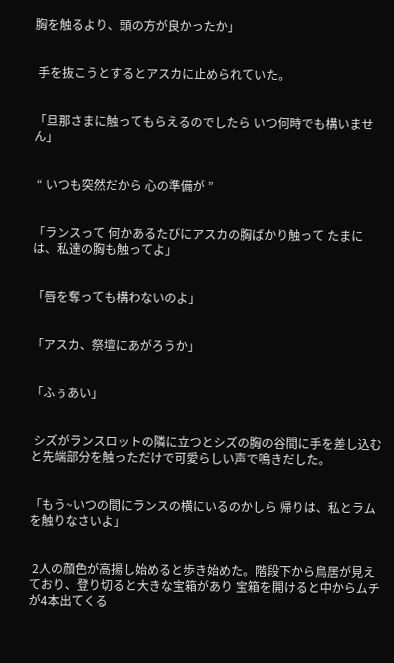胸を触るより、頭の方が良かったか」


 手を抜こうとするとアスカに止められていた。


「旦那さまに触ってもらえるのでしたら いつ何時でも構いません」


 “ いつも突然だから 心の準備が ”


「ランスって 何かあるたびにアスカの胸ばかり触って たまには、私達の胸も触ってよ」


「唇を奪っても構わないのよ」


「アスカ、祭壇にあがろうか」


「ふぅあい」


 シズがランスロットの隣に立つとシズの胸の谷間に手を差し込むと先端部分を触っただけで可愛らしい声で鳴きだした。


「もう~いつの間にランスの横にいるのかしら 帰りは、私とラムを触りなさいよ」


 2人の顔色が高揚し始めると歩き始めた。階段下から鳥居が見えており、登り切ると大きな宝箱があり 宝箱を開けると中からムチが4本出てくる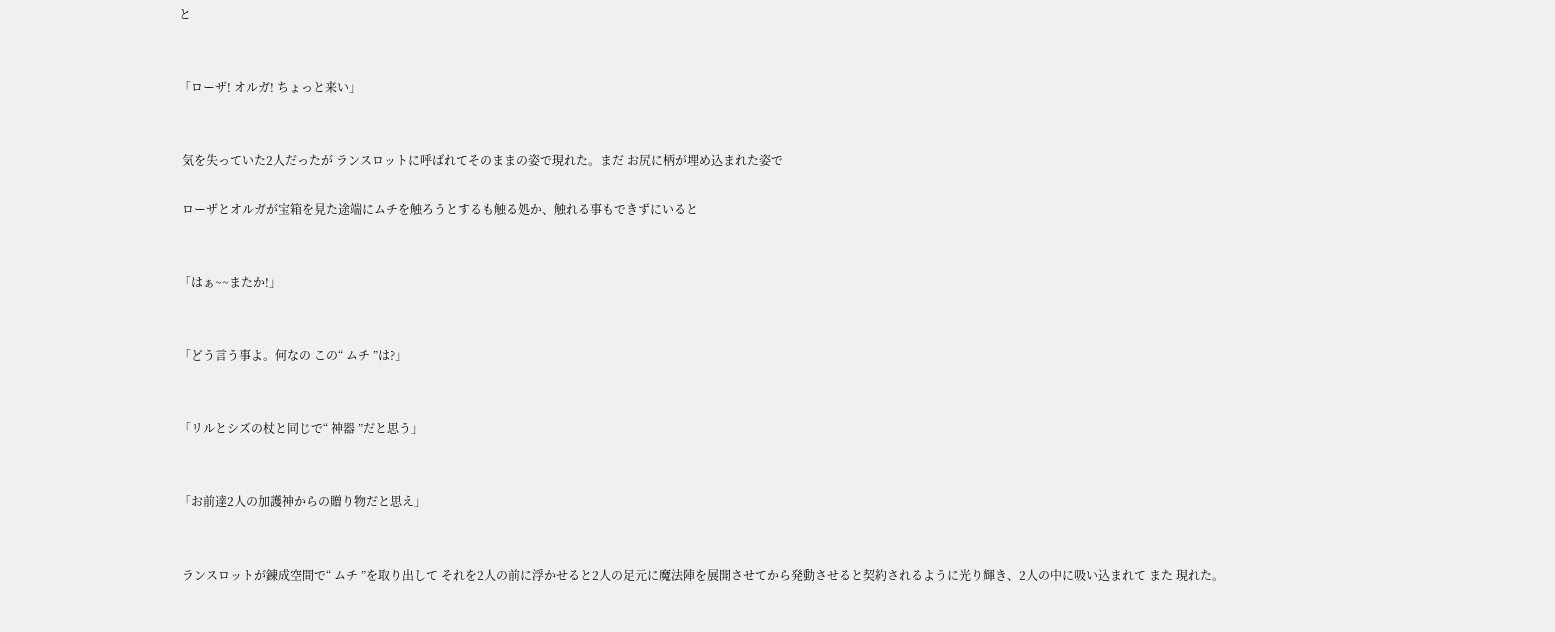と


「ローザ! オルガ! ちょっと来い」


 気を失っていた2人だったが ランスロットに呼ばれてそのままの姿で現れた。まだ お尻に柄が埋め込まれた姿で

 ローザとオルガが宝箱を見た途端にムチを触ろうとするも触る処か、触れる事もできずにいると


「はぁ~~またか!」


「どう言う事よ。何なの この“ ムチ ”は?」


「リルとシズの杖と同じで“ 神器 ”だと思う」


「お前達2人の加護神からの贈り物だと思え」


 ランスロットが錬成空間で“ ムチ ”を取り出して それを2人の前に浮かせると2人の足元に魔法陣を展開させてから発動させると契約されるように光り輝き、2人の中に吸い込まれて また 現れた。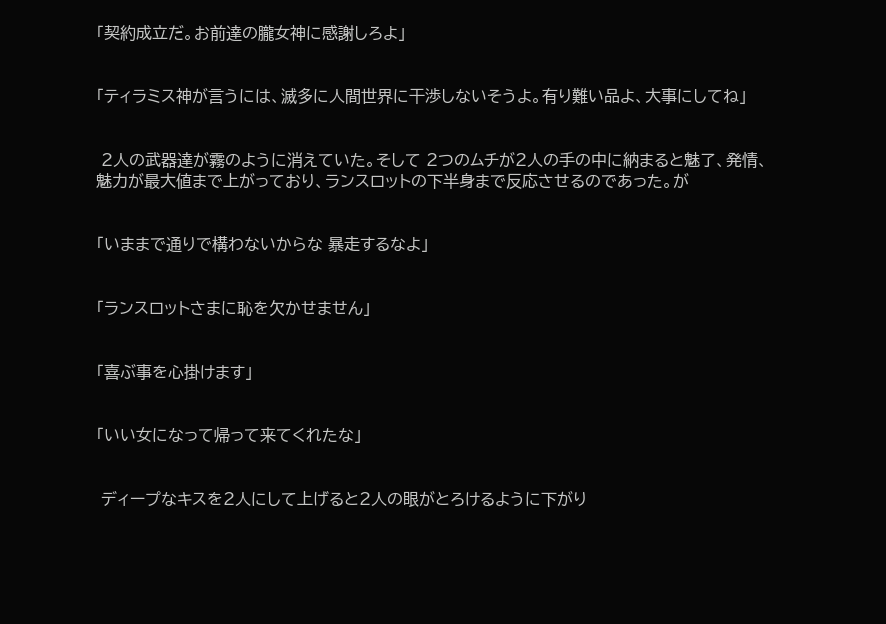「契約成立だ。お前達の朧女神に感謝しろよ」


「ティラミス神が言うには、滅多に人間世界に干渉しないそうよ。有り難い品よ、大事にしてね」


 2人の武器達が霧のように消えていた。そして 2つのムチが2人の手の中に納まると魅了、発情、魅力が最大値まで上がっており、ランスロットの下半身まで反応させるのであった。が


「いままで通りで構わないからな 暴走するなよ」


「ランスロットさまに恥を欠かせません」


「喜ぶ事を心掛けます」


「いい女になって帰って来てくれたな」


 ディープなキスを2人にして上げると2人の眼がとろけるように下がり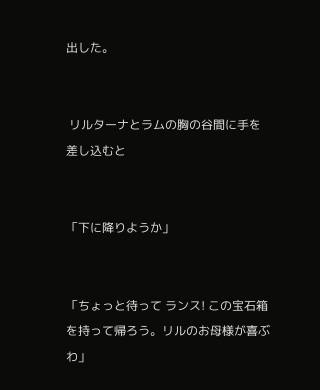出した。


 リルターナとラムの胸の谷間に手を差し込むと


「下に降りようか」


「ちょっと待って ランス! この宝石箱を持って帰ろう。リルのお母様が喜ぶわ」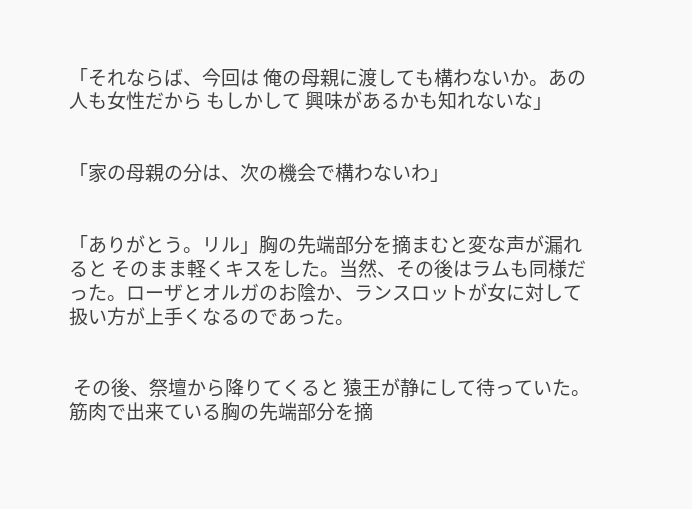「それならば、今回は 俺の母親に渡しても構わないか。あの人も女性だから もしかして 興味があるかも知れないな」


「家の母親の分は、次の機会で構わないわ」


「ありがとう。リル」胸の先端部分を摘まむと変な声が漏れると そのまま軽くキスをした。当然、その後はラムも同様だった。ローザとオルガのお陰か、ランスロットが女に対して扱い方が上手くなるのであった。


 その後、祭壇から降りてくると 猿王が静にして待っていた。筋肉で出来ている胸の先端部分を摘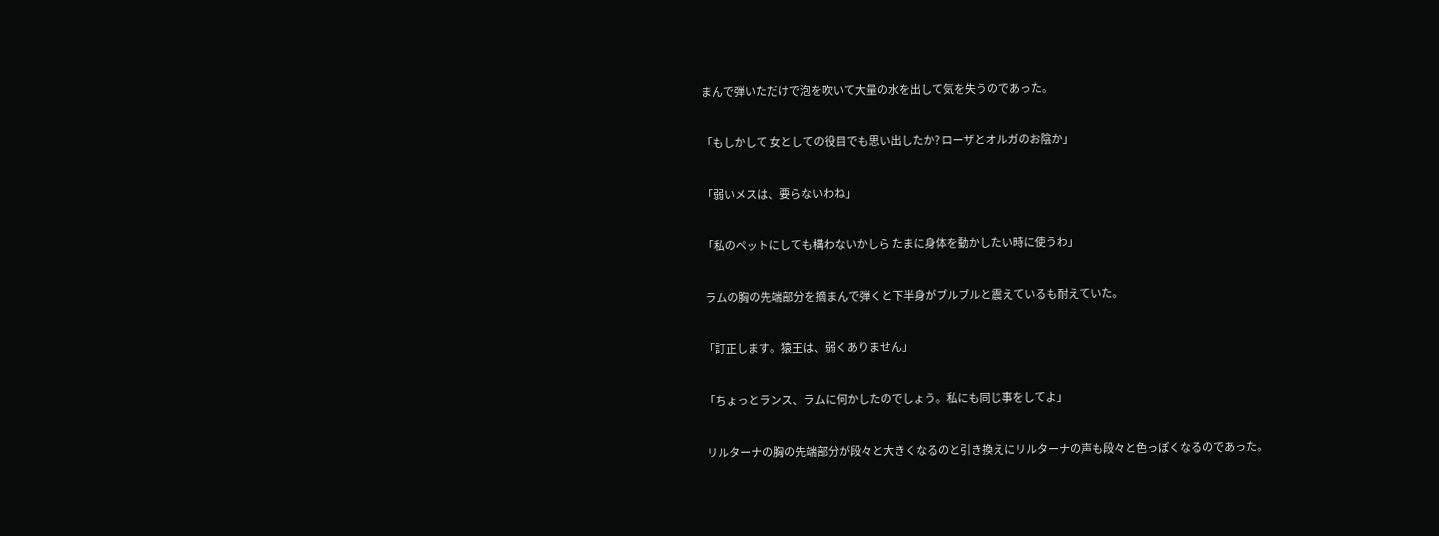まんで弾いただけで泡を吹いて大量の水を出して気を失うのであった。


「もしかして 女としての役目でも思い出したか? ローザとオルガのお陰か」


「弱いメスは、要らないわね」


「私のペットにしても構わないかしら たまに身体を動かしたい時に使うわ」


 ラムの胸の先端部分を摘まんで弾くと下半身がブルブルと震えているも耐えていた。


「訂正します。猿王は、弱くありません」


「ちょっとランス、ラムに何かしたのでしょう。私にも同じ事をしてよ」


 リルターナの胸の先端部分が段々と大きくなるのと引き換えにリルターナの声も段々と色っぽくなるのであった。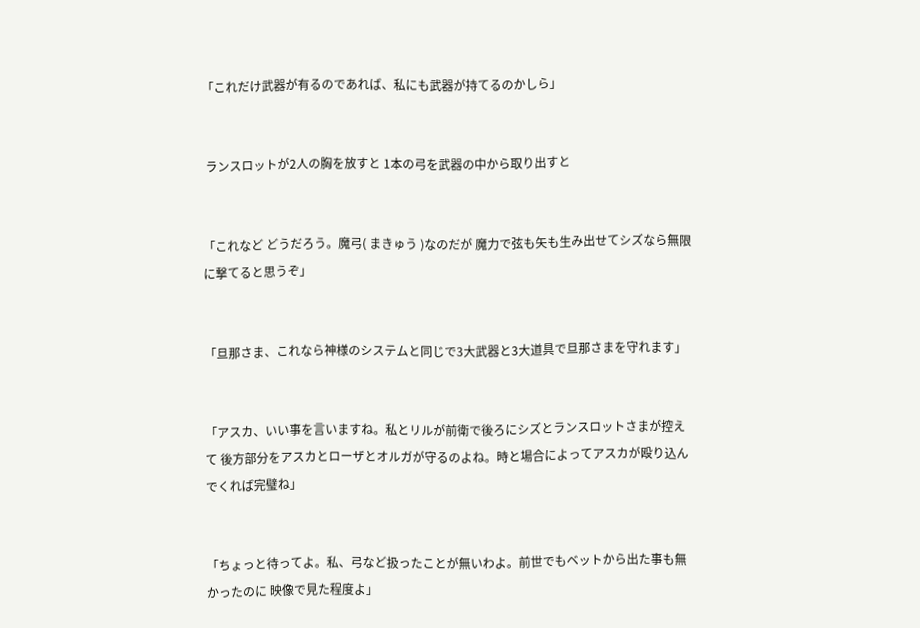「これだけ武器が有るのであれば、私にも武器が持てるのかしら」


 ランスロットが2人の胸を放すと 1本の弓を武器の中から取り出すと


「これなど どうだろう。魔弓( まきゅう )なのだが 魔力で弦も矢も生み出せてシズなら無限に撃てると思うぞ」


「旦那さま、これなら神様のシステムと同じで3大武器と3大道具で旦那さまを守れます」


「アスカ、いい事を言いますね。私とリルが前衛で後ろにシズとランスロットさまが控えて 後方部分をアスカとローザとオルガが守るのよね。時と場合によってアスカが殴り込んでくれば完璧ね」


「ちょっと待ってよ。私、弓など扱ったことが無いわよ。前世でもベットから出た事も無かったのに 映像で見た程度よ」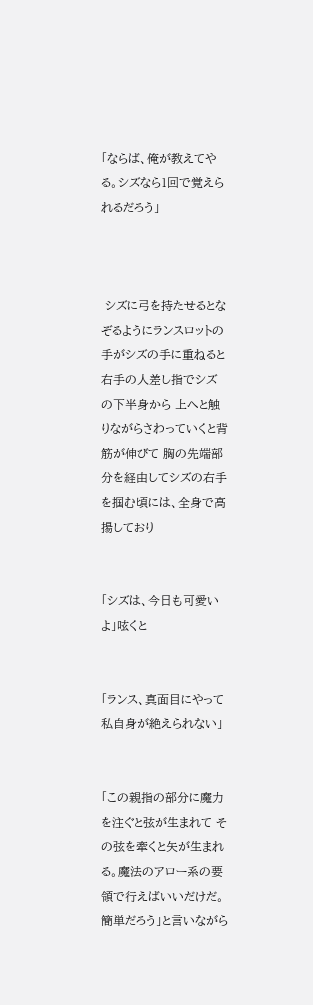「ならば、俺が教えてやる。シズなら1回で覚えられるだろう」



 シズに弓を持たせるとなぞるようにランスロットの手がシズの手に重ねると右手の人差し指でシズの下半身から 上へと触りながらさわっていくと背筋が伸びて 胸の先端部分を経由してシズの右手を掴む頃には、全身で高揚しており


「シズは、今日も可愛いよ」呟くと


「ランス、真面目にやって私自身が絶えられない」


「この親指の部分に魔力を注ぐと弦が生まれて その弦を牽くと矢が生まれる。魔法のアロー系の要領で行えばいいだけだ。簡単だろう」と言いながら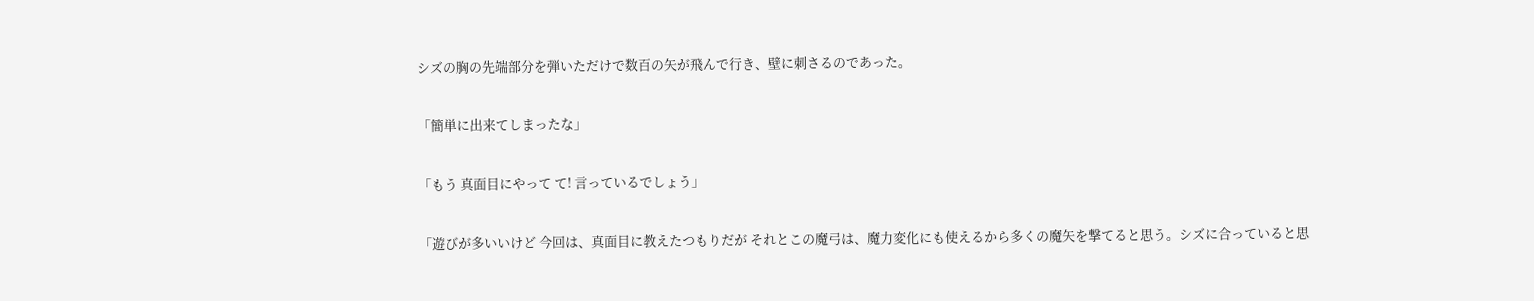シズの胸の先端部分を弾いただけで数百の矢が飛んで行き、壁に刺さるのであった。


「簡単に出来てしまったな」


「もう 真面目にやって て! 言っているでしょう」


「遊びが多いいけど 今回は、真面目に教えたつもりだが それとこの魔弓は、魔力変化にも使えるから多くの魔矢を撃てると思う。シズに合っていると思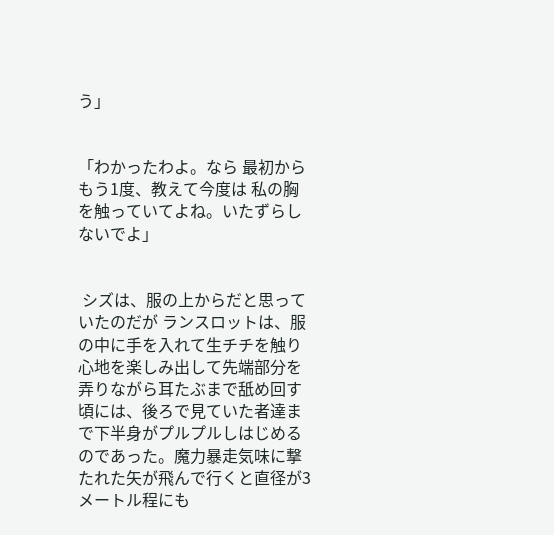う」


「わかったわよ。なら 最初からもう1度、教えて今度は 私の胸を触っていてよね。いたずらしないでよ」


 シズは、服の上からだと思っていたのだが ランスロットは、服の中に手を入れて生チチを触り心地を楽しみ出して先端部分を弄りながら耳たぶまで舐め回す頃には、後ろで見ていた者達まで下半身がプルプルしはじめるのであった。魔力暴走気味に撃たれた矢が飛んで行くと直径が3メートル程にも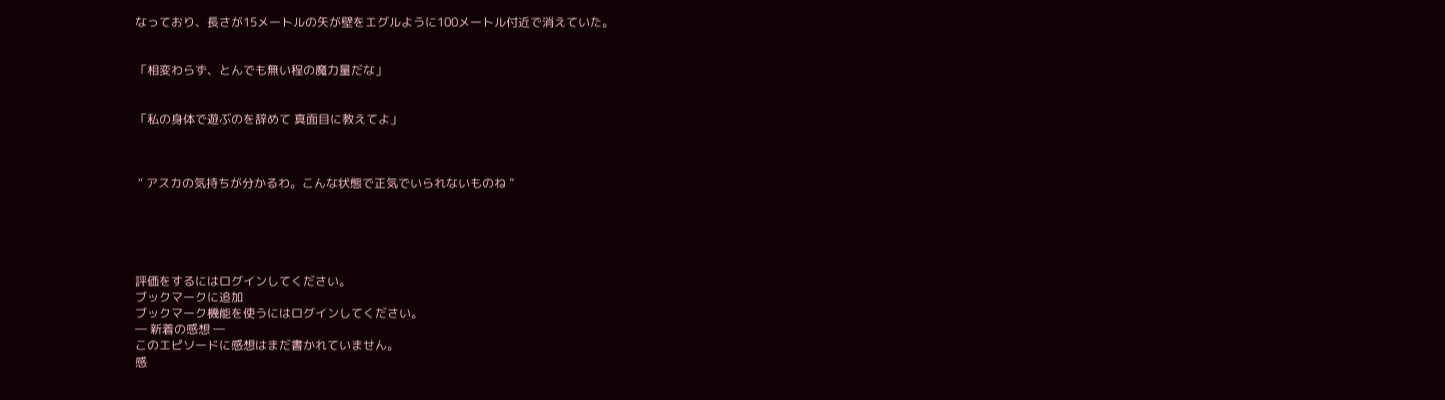なっており、長さが15メートルの矢が壁をエグルように100メートル付近で消えていた。


「相変わらず、とんでも無い程の魔力量だな」


「私の身体で遊ぶのを辞めて 真面目に教えてよ」



 “ アスカの気持ちが分かるわ。こんな状態で正気でいられないものね ”





評価をするにはログインしてください。
ブックマークに追加
ブックマーク機能を使うにはログインしてください。
― 新着の感想 ―
このエピソードに感想はまだ書かれていません。
感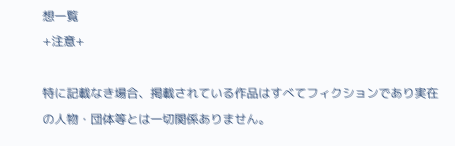想一覧
+注意+

特に記載なき場合、掲載されている作品はすべてフィクションであり実在の人物・団体等とは一切関係ありません。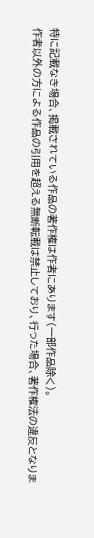特に記載なき場合、掲載されている作品の著作権は作者にあります(一部作品除く)。
作者以外の方による作品の引用を超える無断転載は禁止しており、行った場合、著作権法の違反となりま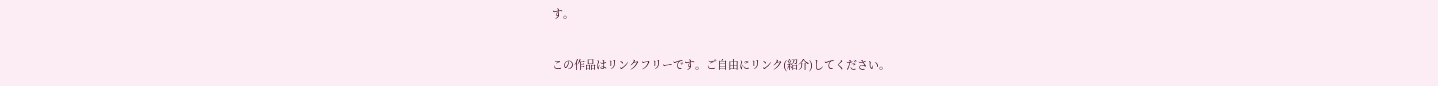す。

この作品はリンクフリーです。ご自由にリンク(紹介)してください。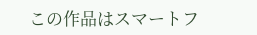この作品はスマートフ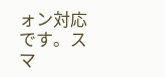ォン対応です。スマ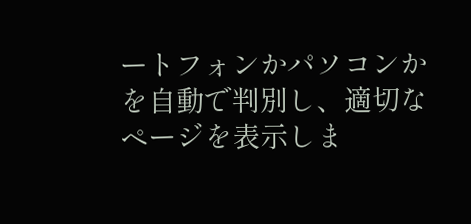ートフォンかパソコンかを自動で判別し、適切なページを表示しま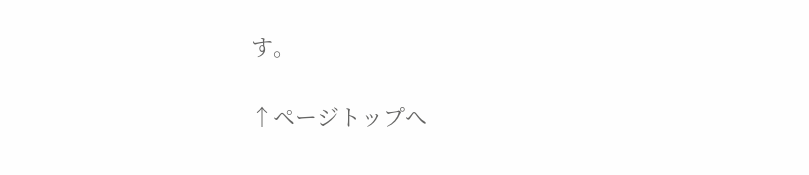す。

↑ページトップへ